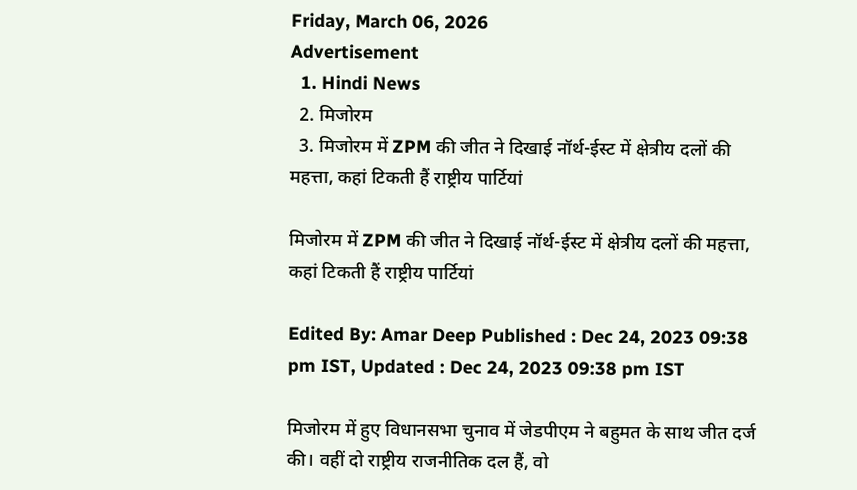Friday, March 06, 2026
Advertisement
  1. Hindi News
  2. मिजोरम
  3. मिजोरम में ZPM की जीत ने दिखाई नॉर्थ-ईस्ट में क्षेत्रीय दलों की महत्ता, कहां टिकती हैं राष्ट्रीय पार्टियां

मिजोरम में ZPM की जीत ने दिखाई नॉर्थ-ईस्ट में क्षेत्रीय दलों की महत्ता, कहां टिकती हैं राष्ट्रीय पार्टियां

Edited By: Amar Deep Published : Dec 24, 2023 09:38 pm IST, Updated : Dec 24, 2023 09:38 pm IST

मिजोरम में हुए विधानसभा चुनाव में जेडपीएम ने बहुमत के साथ जीत दर्ज की। वहीं दो राष्ट्रीय राजनीतिक दल हैं, वो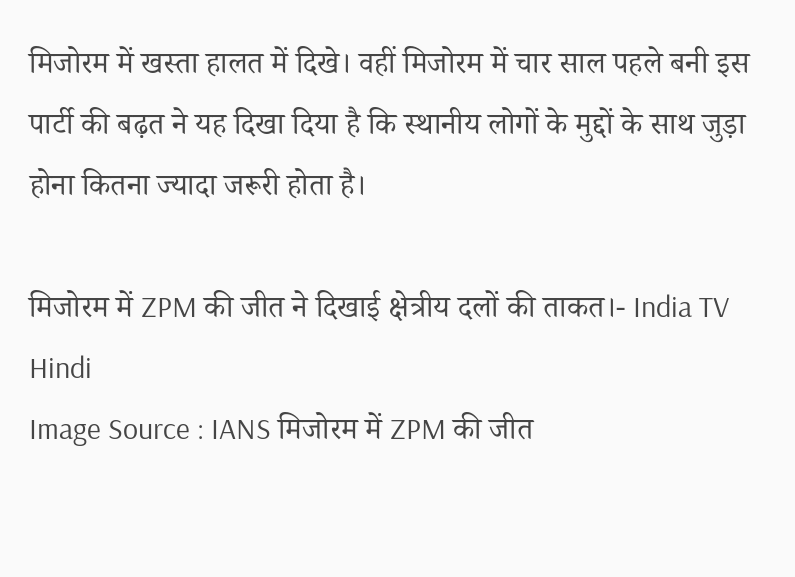मिजोरम में खस्ता हालत में दिखे। वहीं मिजोरम में चार साल पहले बनी इस पार्टी की बढ़त ने यह दिखा दिया है कि स्थानीय लोगों के मुद्दों के साथ जुड़ा होना कितना ज्यादा जरूरी होता है।

मिजोरम में ZPM की जीत ने दिखाई क्षेत्रीय दलों की ताकत।- India TV Hindi
Image Source : IANS मिजोरम में ZPM की जीत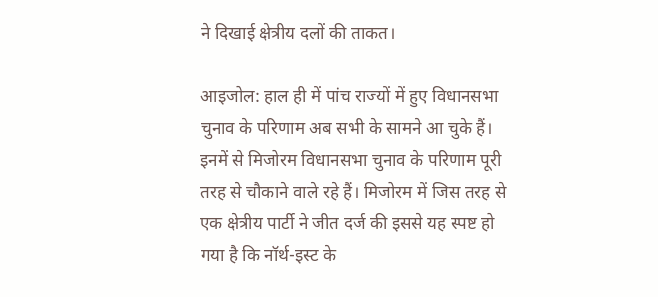ने दिखाई क्षेत्रीय दलों की ताकत।

आइजोल: हाल ही में पांच राज्यों में हुए विधानसभा चुनाव के परिणाम अब सभी के सामने आ चुके हैं। इनमें से मिजोरम विधानसभा चुनाव के परिणाम पूरी तरह से चौकाने वाले रहे हैं। मिजोरम में जिस तरह से एक क्षेत्रीय पार्टी ने जीत दर्ज की इससे यह स्पष्ट हो गया है कि नॉर्थ-इस्ट के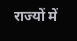राज्यों में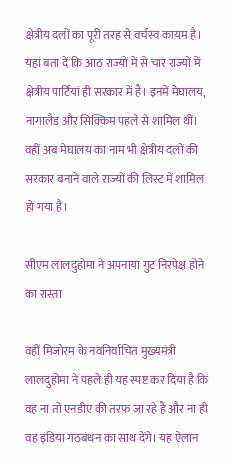क्षेत्रीय दलों का पूरी तरह से वर्चस्व कायम है। यहां बता दें कि आठ राज्यों में से चार राज्यों में क्षेत्रीय पार्टियां ही सरकार में हैं। इनमें मेघालय, नागालैड और सिक्किम पहले से शामिल थीं। वहीं अब मेघालय का नाम भी क्षेत्रीय दलों की सरकार बनाने वाले राज्यों की लिस्ट में शामिल हो गया है।

सीएम लालदुहोमा ने अपनाया गुट निरपेक्ष होने का रास्ता

वहीं मिजोरम के नवनिर्वाचित मुख्यमंत्री लालदुहोमा ने पहले ही यह स्पष्ट कर दिया है कि वह ना तो एनडीए की तरफ जा रहे हैं और ना ही वह इंडिया गठबंधन का साथ देंगे। यह ऐलान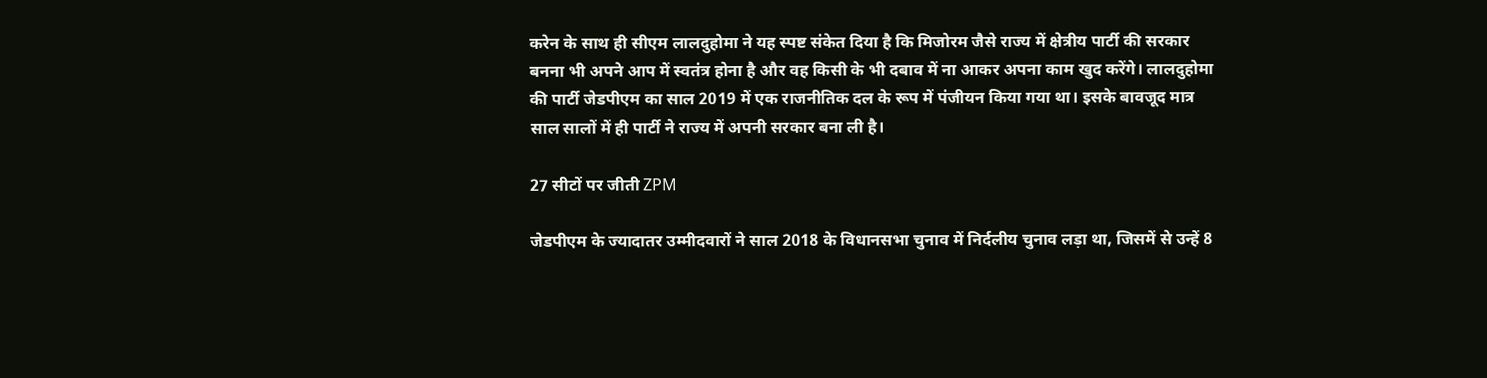करेन के साथ ही सीएम लालदुहोमा ने यह स्पष्ट संकेत दिया है कि मिजोरम जैसे राज्य में क्षेत्रीय पार्टी की सरकार बनना भी अपने आप में स्वतंत्र होना है और वह किसी के भी दबाव में ना आकर अपना काम खुद करेंगे। लालदुहोमा की पार्टी जेडपीएम का साल 2019 में एक राजनीतिक दल के रूप में पंजीयन किया गया था। इसके बावजूद मात्र साल सालों में ही पार्टी ने राज्य में अपनी सरकार बना ली है।

27 सीटों पर जीती ZPM

जेडपीएम के ज्यादातर उम्मीदवारों ने साल 2018 के विधानसभा चुनाव में निर्दलीय चुनाव लड़ा था, जिसमें से उन्हें 8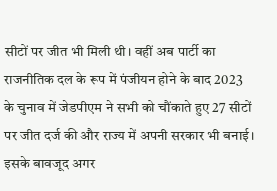सीटों पर जीत भी मिली थी। वहीं अब पार्टी का राजनीतिक दल के रूप में पंजीयन होने के बाद 2023 के चुनाव में जेडपीएम ने सभी को चौंकाते हुए 27 सीटों पर जीत दर्ज की और राज्य में अपनी सरकार भी बनाई। इसके बावजूद अगर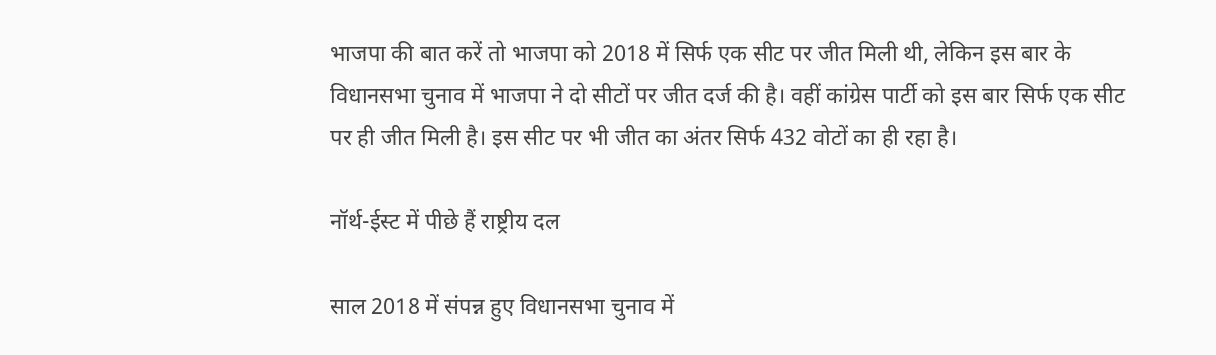भाजपा की बात करें तो भाजपा को 2018 में सिर्फ एक सीट पर जीत मिली थी, लेकिन इस बार के विधानसभा चुनाव में भाजपा ने दो सीटों पर जीत दर्ज की है। वहीं कांग्रेस पार्टी को इस बार सिर्फ एक सीट पर ही जीत मिली है। इस सीट पर भी जीत का अंतर सिर्फ 432 वोटों का ही रहा है।

नॉर्थ-ईस्ट में पीछे हैं राष्ट्रीय दल

साल 2018 में संपन्न हुए विधानसभा चुनाव में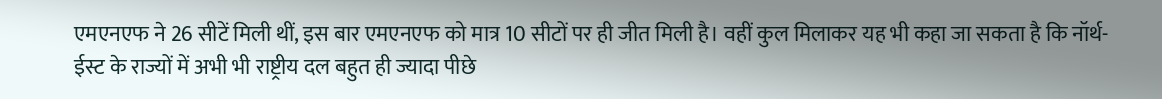एमएनएफ ने 26 सीटें मिली थीं, इस बार एमएनएफ को मात्र 10 सीटों पर ही जीत मिली है। वहीं कुल मिलाकर यह भी कहा जा सकता है कि नॉर्थ-ईस्ट के राज्यों में अभी भी राष्ट्रीय दल बहुत ही ज्यादा पीछे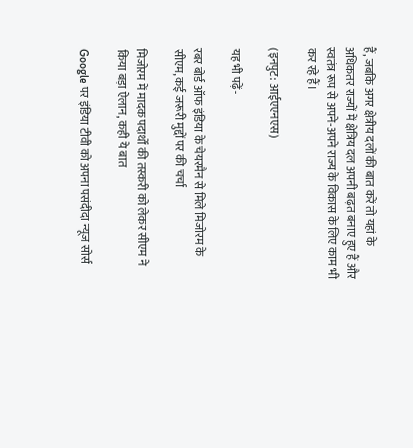हैं, जबकि अगर क्षेत्रीय दलों की बात करें तो यहां के अधिकतर राज्यों में क्षेत्रिय दल अपनी बढ़त बनाए हुए हैं और स्वतंत्र रूप से अपने-अपने राज्य के विकास के लिए काम भी कर रहे हैं।

(इनपुट: आईएएनएस)

यह भी पढ़ें-

रबर बोर्ड ऑफ इंडिया के चेयरमैन से मिले मिजोरम के सीएम, कई जरूरी मुद्दों पर की चर्चा

मिजोरम में मादक पदार्थों की तस्करी को लेकर सीएम ने किया बड़ा ऐलान, कही ये बात

Google पर इंडिया टीवी को अपना पसंदीदा न्यूज सोर्स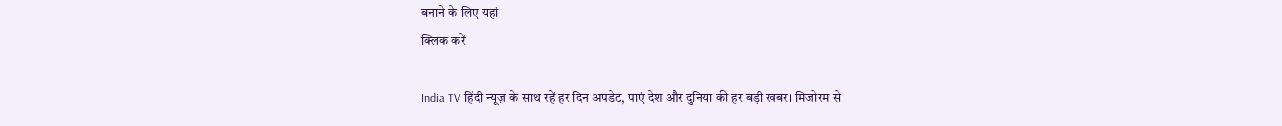बनाने के लिए यहां
क्लिक करें

India TV हिंदी न्यूज़ के साथ रहें हर दिन अपडेट, पाएं देश और दुनिया की हर बड़ी खबर। मिजोरम से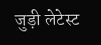जुड़ी लेटेस्ट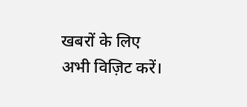खबरों के लिए अभी विज़िट करें।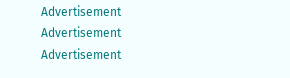Advertisement
Advertisement
Advertisement